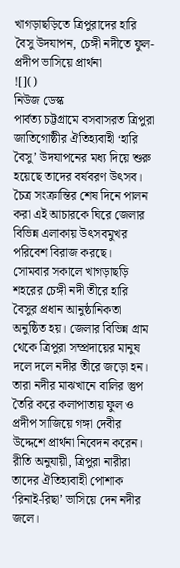খাগড়াছড়িতে ত্রিপুরাদের হারি বৈসু উদযাপন, চেঙ্গী নদীতে ফুল-প্রদীপ ভাসিয়ে প্রার্থনা
![]()
নিউজ ডেস্ক
পার্বত্য চট্টগ্রামে বসবাসরত ত্রিপুরা জাতিগোষ্ঠীর ঐতিহ্যবাহী ‘হারি বৈসু’ উদযাপনের মধ্য দিয়ে শুরু হয়েছে তাদের বর্ষবরণ উৎসব। চৈত্র সংক্রান্তির শেষ দিনে পালন করা এই আচারকে ঘিরে জেলার বিভিন্ন এলাকায় উৎসবমুখর পরিবেশ বিরাজ করছে।
সোমবার সকালে খাগড়াছড়ি শহরের চেঙ্গী নদী তীরে হারি বৈসুর প্রধান আনুষ্ঠানিকতা অনুষ্ঠিত হয়। জেলার বিভিন্ন গ্রাম থেকে ত্রিপুরা সম্প্রদায়ের মানুষ দলে দলে নদীর তীরে জড়ো হন। তারা নদীর মাঝখানে বালির স্তুপ তৈরি করে কলাপাতায় ফুল ও প্রদীপ সাজিয়ে গঙ্গা দেবীর উদ্দেশে প্রার্থনা নিবেদন করেন।
রীতি অনুযায়ী, ত্রিপুরা নারীরা তাদের ঐতিহ্যবাহী পোশাক ‘রিনাই-রিছা’ ভাসিয়ে দেন নদীর জলে।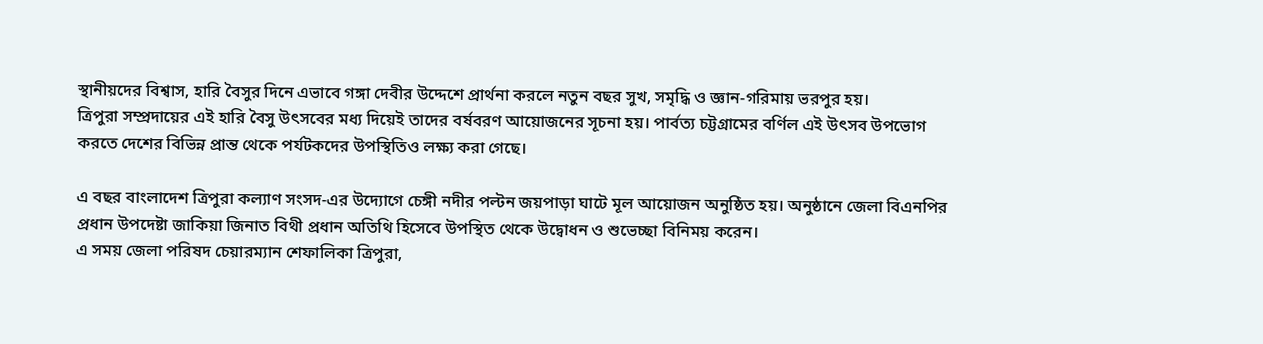স্থানীয়দের বিশ্বাস, হারি বৈসুর দিনে এভাবে গঙ্গা দেবীর উদ্দেশে প্রার্থনা করলে নতুন বছর সুখ, সমৃদ্ধি ও জ্ঞান-গরিমায় ভরপুর হয়।
ত্রিপুরা সম্প্রদায়ের এই হারি বৈসু উৎসবের মধ্য দিয়েই তাদের বর্ষবরণ আয়োজনের সূচনা হয়। পার্বত্য চট্টগ্রামের বর্ণিল এই উৎসব উপভোগ করতে দেশের বিভিন্ন প্রান্ত থেকে পর্যটকদের উপস্থিতিও লক্ষ্য করা গেছে।

এ বছর বাংলাদেশ ত্রিপুরা কল্যাণ সংসদ-এর উদ্যোগে চেঙ্গী নদীর পল্টন জয়পাড়া ঘাটে মূল আয়োজন অনুষ্ঠিত হয়। অনুষ্ঠানে জেলা বিএনপির প্রধান উপদেষ্টা জাকিয়া জিনাত বিথী প্রধান অতিথি হিসেবে উপস্থিত থেকে উদ্বোধন ও শুভেচ্ছা বিনিময় করেন।
এ সময় জেলা পরিষদ চেয়ারম্যান শেফালিকা ত্রিপুরা,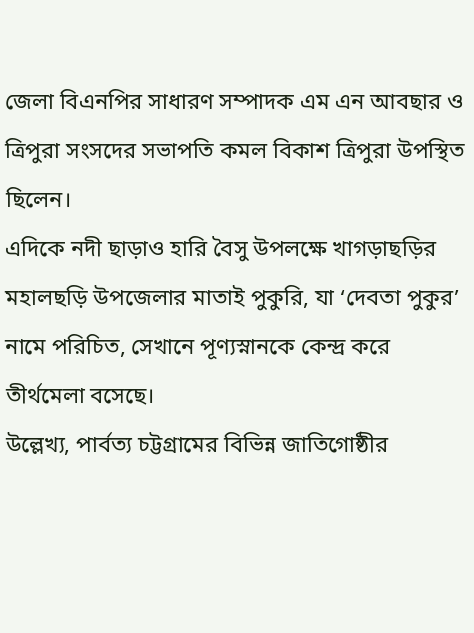জেলা বিএনপির সাধারণ সম্পাদক এম এন আবছার ও ত্রিপুরা সংসদের সভাপতি কমল বিকাশ ত্রিপুরা উপস্থিত ছিলেন।
এদিকে নদী ছাড়াও হারি বৈসু উপলক্ষে খাগড়াছড়ির মহালছড়ি উপজেলার মাতাই পুকুরি, যা ‘দেবতা পুকুর’ নামে পরিচিত, সেখানে পূণ্যস্নানকে কেন্দ্র করে তীর্থমেলা বসেছে।
উল্লেখ্য, পার্বত্য চট্টগ্রামের বিভিন্ন জাতিগোষ্ঠীর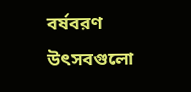বর্ষবরণ উৎসবগুলো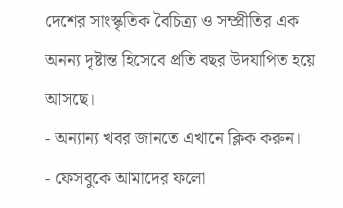দেশের সাংস্কৃতিক বৈচিত্র্য ও সম্প্রীতির এক অনন্য দৃষ্টান্ত হিসেবে প্রতি বছর উদযাপিত হয়ে আসছে।
- অন্যান্য খবর জানতে এখানে ক্লিক করুন।
- ফেসবুকে আমাদের ফলো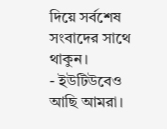দিয়ে সর্বশেষ সংবাদের সাথে থাকুন।
- ইউটিউবেও আছি আমরা।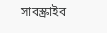সাবস্ক্রাইব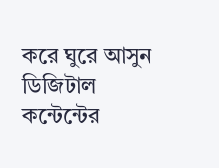করে ঘুরে আসুন ডিজিটাল কন্টেন্টের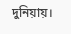দুনিয়ায়।